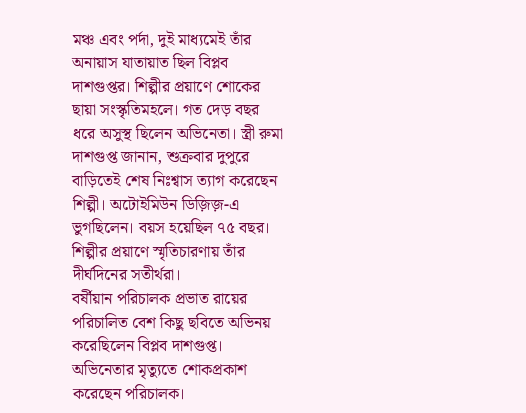মঞ্চ এবং পর্দা, দুই মাধ্যমেই তাঁর অনায়াস যাতায়াত ছিল বিপ্লব দাশগুপ্তর। শিল্পীর প্রয়াণে শোকের ছায়া সংস্কৃতিমহলে। গত দেড় বছর ধরে অসুস্থ ছিলেন অভিনেতা। স্ত্রী রুমা দাশগুপ্ত জানান, শুক্রবার দুপুরে বাড়িতেই শেষ নিঃশ্বাস ত্যাগ করেছেন শিল্পী। অটোইমিউন ডিজ়িজ়-এ ভুগছিলেন। বয়স হয়েছিল ৭৫ বছর। শিল্পীর প্রয়াণে স্মৃতিচারণায় তাঁর দীর্ঘদিনের সতীর্থরা।
বর্ষীয়ান পরিচালক প্রভাত রায়ের পরিচালিত বেশ কিছু ছবিতে অভিনয় করেছিলেন বিপ্লব দাশগুপ্ত। অভিনেতার মৃত্যুতে শোকপ্রকাশ করেছেন পরিচালক।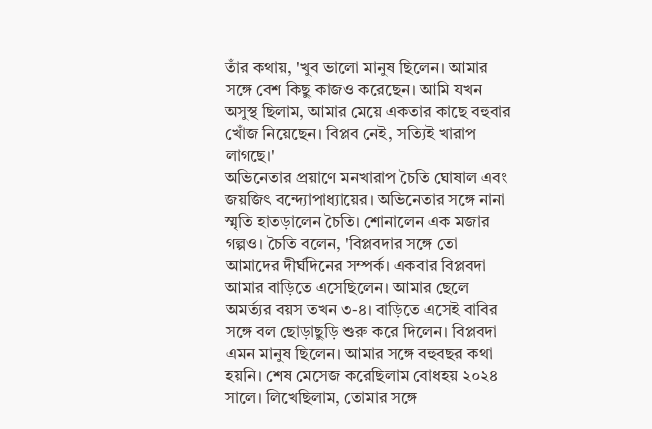তাঁর কথায়, 'খুব ভালো মানুষ ছিলেন। আমার সঙ্গে বেশ কিছু কাজও করেছেন। আমি যখন অসুস্থ ছিলাম, আমার মেয়ে একতার কাছে বহুবার খোঁজ নিয়েছেন। বিপ্লব নেই, সত্যিই খারাপ লাগছে।'
অভিনেতার প্রয়াণে মনখারাপ চৈতি ঘোষাল এবং জয়জিৎ বন্দ্যোপাধ্যায়ের। অভিনেতার সঙ্গে নানা স্মৃতি হাতড়ালেন চৈতি। শোনালেন এক মজার গল্পও। চৈতি বলেন, 'বিপ্লবদার সঙ্গে তো আমাদের দীর্ঘদিনের সম্পর্ক। একবার বিপ্লবদা আমার বাড়িতে এসেছিলেন। আমার ছেলে অমর্ত্যর বয়স তখন ৩-৪। বাড়িতে এসেই বাবির সঙ্গে বল ছোড়াছুড়ি শুরু করে দিলেন। বিপ্লবদা এমন মানুষ ছিলেন। আমার সঙ্গে বহুবছর কথা হয়নি। শেষ মেসেজ করেছিলাম বোধহয় ২০২৪ সালে। লিখেছিলাম, তোমার সঙ্গে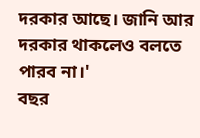দরকার আছে। জানি আর দরকার থাকলেও বলতে পারব না।'
বছর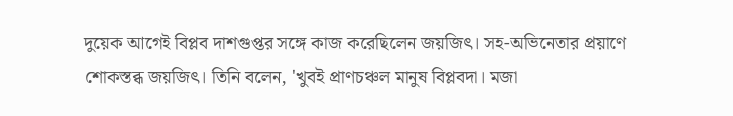দুয়েক আগেই বিপ্লব দাশগুপ্তর সঙ্গে কাজ করেছিলেন জয়জিৎ। সহ-অভিনেতার প্রয়াণে শোকস্তব্ধ জয়জিৎ। তিনি বলেন, 'খুবই প্রাণচঞ্চল মানুষ বিপ্লবদা। মজা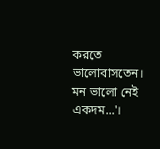করতে ভালোবাসতেন। মন ভালো নেই একদম...'।